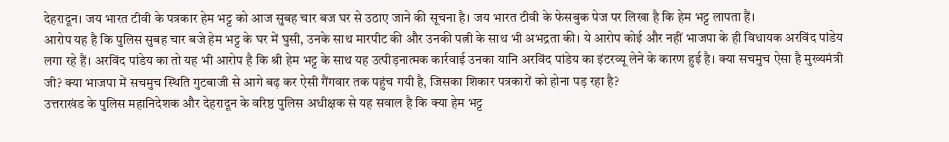देहरादून। जय भारत टीवी के पत्रकार हेम भट्ट को आज सुबह चार बज घर से उठाए जाने की सूचना है। जय भारत टीवी के फेसबुक पेज पर लिखा है कि हेम भट्ट लापता हैं।
आरोप यह है कि पुलिस सुबह चार बजे हेम भट्ट के घर में घुसी, उनके साथ मारपीट की और उनकी पत्नी के साथ भी अभद्रता की। ये आरोप कोई और नहीं भाजपा के ही विधायक अरविंद पांडेय लगा रहे हैं। अरविंद पांडेय का तो यह भी आरोप है कि श्री हेम भट्ट के साथ यह उत्पीड़नात्मक कार्रवाई उनका यानि अरविंद पांडेय का इंटरव्यू लेने के कारण हुई है। क्या सचमुच ऐसा है मुख्यमंत्री जी? क्या भाजपा में सचमुच स्थिति गुटबाजी से आगे बढ़ कर ऐसी गैंगवार तक पहुंच गयी है, जिसका शिकार पत्रकारों को होना पड़ रहा है?
उत्तराखंड के पुलिस महानिदेशक और देहरादून के वरिष्ठ पुलिस अधीक्षक से यह सवाल है कि क्या हेम भट्ट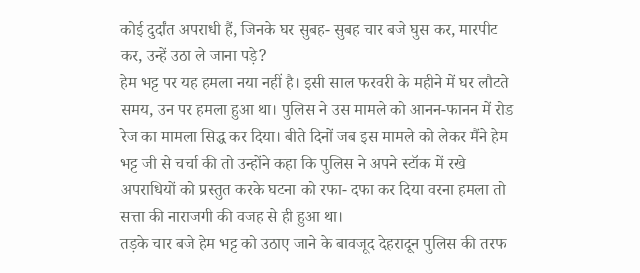कोई दुर्दांत अपराधी हैं, जिनके घर सुबह- सुबह चार बजे घुस कर, मारपीट कर, उन्हें उठा ले जाना पड़े?
हेम भट्ट पर यह हमला नया नहीं है। इसी साल फरवरी के महीने में घर लौटते समय, उन पर हमला हुआ था। पुलिस ने उस मामले को आनन-फानन में रोड रेज का मामला सिद्ध कर दिया। बीते दिनों जब इस मामले को लेकर मैंने हेम भट्ट जी से चर्चा की तो उन्होंने कहा कि पुलिस ने अपने स्टॉक में रखे अपराधियों को प्रस्तुत करके घटना को रफा- दफा कर दिया वरना हमला तो सत्ता की नाराजगी की वजह से ही हुआ था।
तड़के चार बजे हेम भट्ट को उठाए जाने के बावजूद देहरादून पुलिस की तरफ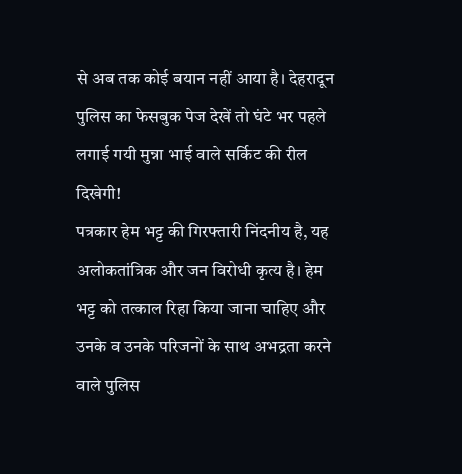से अब तक कोई बयान नहीं आया है। देहरादून पुलिस का फेसबुक पेज देखें तो घंटे भर पहले लगाई गयी मुन्ना भाई वाले सर्किट की रील दिखेगी!
पत्रकार हेम भट्ट की गिरफ्तारी निंदनीय है, यह अलोकतांत्रिक और जन विरोधी कृत्य है। हेम भट्ट को तत्काल रिहा किया जाना चाहिए और उनके व उनके परिजनों के साथ अभद्रता करने वाले पुलिस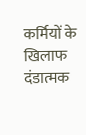कर्मियों के खिलाफ दंडात्मक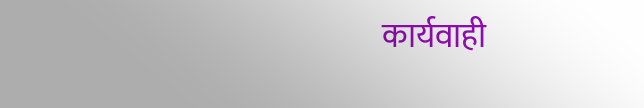कार्यवाही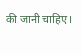की जानी चाहिए।